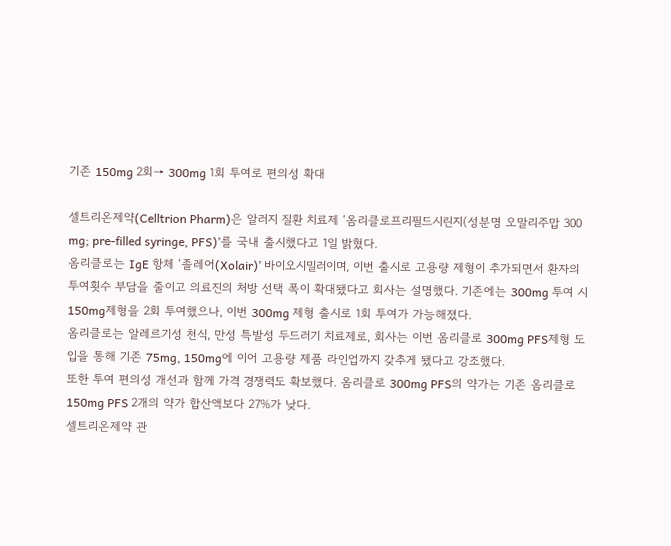기존 150mg 2회→ 300mg 1회 투여로 편의성 확대

셀트리온제약(Celltrion Pharm)은 알러지 질환 치료제 ‘옴리클로프리필드시린지(성분명 오말리주맙 300 mg; pre-filled syringe, PFS)’를 국내 출시했다고 1일 밝혔다.
옴리클로는 IgE 항체 ‘졸레어(Xolair)’ 바이오시밀러이며, 이번 출시로 고용량 제형이 추가되면서 환자의 투여횟수 부담을 줄이고 의료진의 처방 선택 폭이 확대됐다고 회사는 설명했다. 기존에는 300mg 투여 시 150mg제형을 2회 투여했으나, 이번 300mg 제형 출시로 1회 투여가 가능해졌다.
옴리클로는 알레르기성 천식, 만성 특발성 두드러기 치료제로, 회사는 이번 옴리클로 300mg PFS제형 도입을 통해 기존 75mg, 150mg에 이어 고용량 제품 라인업까지 갖추게 됐다고 강조했다.
또한 투여 편의성 개선과 함께 가격 경쟁력도 확보했다. 옴리클로 300mg PFS의 약가는 기존 옴리클로 150mg PFS 2개의 약가 합산액보다 27%가 낮다.
셀트리온제약 관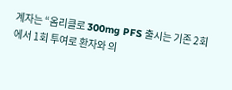계자는 “옴리클로 300mg PFS 출시는 기존 2회에서 1회 투여로 환자와 의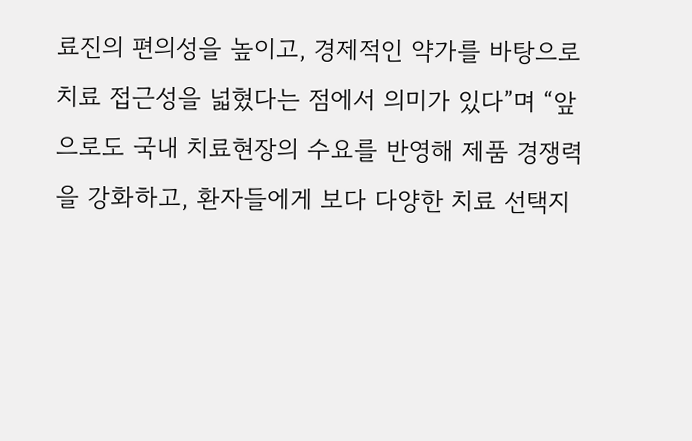료진의 편의성을 높이고, 경제적인 약가를 바탕으로 치료 접근성을 넓혔다는 점에서 의미가 있다”며 “앞으로도 국내 치료현장의 수요를 반영해 제품 경쟁력을 강화하고, 환자들에게 보다 다양한 치료 선택지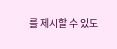를 제시할 수 있도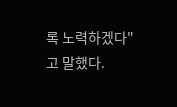록 노력하겠다"고 말했다.